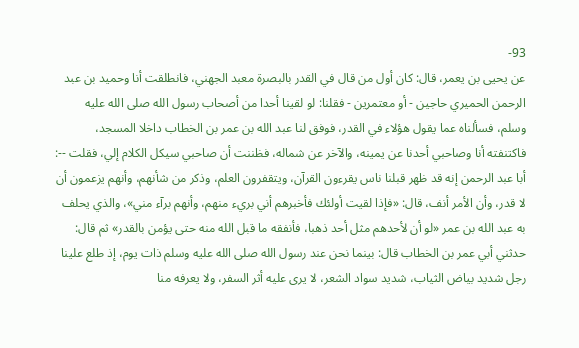93-
عن يحيى بن يعمر، قال: كان أول من قال في القدر بالبصرة معبد الجهني، فانطلقت أنا وحميد بن عبد الرحمن الحميري حاجين - أو معتمرين - فقلنا: لو لقينا أحدا من أصحاب رسول الله صلى الله عليه وسلم، فسألناه عما يقول هؤلاء في القدر، فوفق لنا عبد الله بن عمر بن الخطاب داخلا المسجد، فاكتنفته أنا وصاحبي أحدنا عن يمينه، والآخر عن شماله، فظننت أن صاحبي سيكل الكلام إلي، فقلت --: أبا عبد الرحمن إنه قد ظهر قبلنا ناس يقرءون القرآن، ويتقفرون العلم، وذكر من شأنهم، وأنهم يزعمون أن لا قدر، وأن الأمر أنف، قال: «فإذا لقيت أولئك فأخبرهم أني بريء منهم، وأنهم برآء مني»، والذي يحلف به عبد الله بن عمر «لو أن لأحدهم مثل أحد ذهبا، فأنفقه ما قبل الله منه حتى يؤمن بالقدر» ثم قال: حدثني أبي عمر بن الخطاب قال: بينما نحن عند رسول الله صلى الله عليه وسلم ذات يوم، إذ طلع علينا رجل شديد بياض الثياب، شديد سواد الشعر، لا يرى عليه أثر السفر، ولا يعرفه منا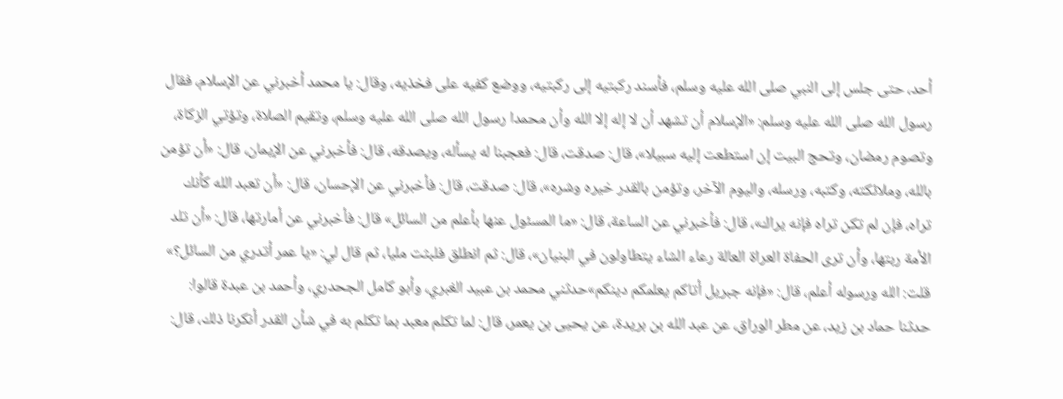أحد، حتى جلس إلى النبي صلى الله عليه وسلم، فأسند ركبتيه إلى ركبتيه، ووضع كفيه على فخذيه، وقال: يا محمد أخبرني عن الإسلام، فقال رسول الله صلى الله عليه وسلم: «الإسلام أن تشهد أن لا إله إلا الله وأن محمدا رسول الله صلى الله عليه وسلم، وتقيم الصلاة، وتؤتي الزكاة، وتصوم رمضان، وتحج البيت إن استطعت إليه سبيلا»، قال: صدقت، قال: فعجبنا له يسأله، ويصدقه، قال: فأخبرني عن الإيمان، قال: «أن تؤمن بالله، وملائكته، وكتبه، ورسله، واليوم الآخر، وتؤمن بالقدر خيره وشره»، قال: صدقت، قال: فأخبرني عن الإحسان، قال: «أن تعبد الله كأنك تراه، فإن لم تكن تراه فإنه يراك»، قال: فأخبرني عن الساعة، قال: «ما المسئول عنها بأعلم من السائل» قال: فأخبرني عن أمارتها، قال: «أن تلد الأمة ربتها، وأن ترى الحفاة العراة العالة رعاء الشاء يتطاولون في البنيان»، قال: ثم انطلق فلبثت مليا، ثم قال لي: «يا عمر أتدري من السائل؟» قلت: الله ورسوله أعلم، قال: «فإنه جبريل أتاكم يعلمكم دينكم»حدثني محمد بن عبيد الغبري، وأبو كامل الجحدري، وأحمد بن عبدة قالوا: حدثنا حماد بن زيد، عن مطر الوراق، عن عبد الله بن بريدة، عن يحيى بن يعمر، قال: لما تكلم معبد بما تكلم به في شأن القدر أنكرنا ذلك، قال: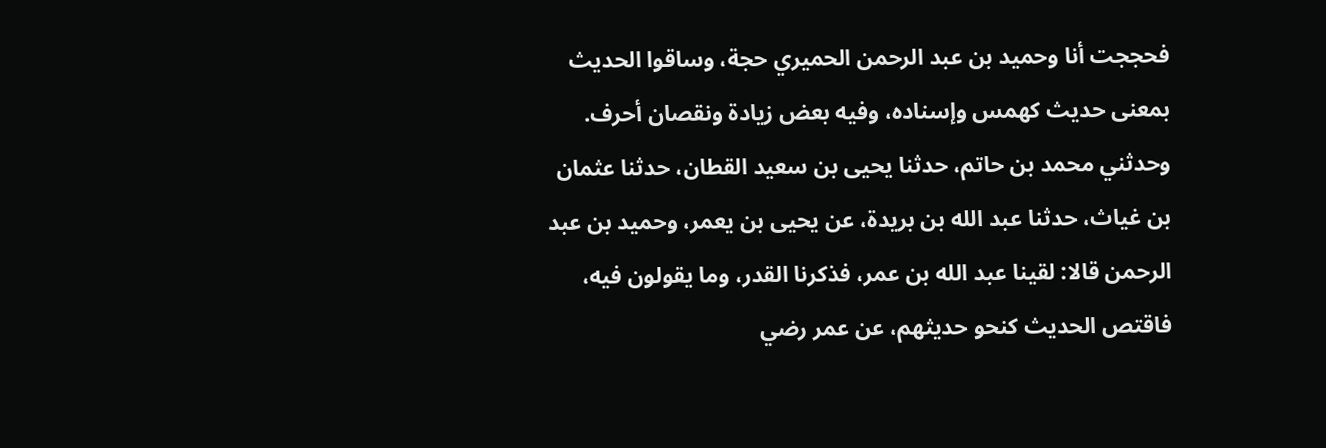فحججت أنا وحميد بن عبد الرحمن الحميري حجة، وساقوا الحديث بمعنى حديث كهمس وإسناده، وفيه بعض زيادة ونقصان أحرف.
وحدثني محمد بن حاتم، حدثنا يحيى بن سعيد القطان، حدثنا عثمان بن غياث، حدثنا عبد الله بن بريدة، عن يحيى بن يعمر، وحميد بن عبد الرحمن قالا: لقينا عبد الله بن عمر، فذكرنا القدر، وما يقولون فيه، فاقتص الحديث كنحو حديثهم، عن عمر رضي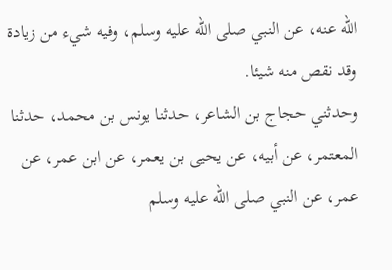الله عنه، عن النبي صلى الله عليه وسلم، وفيه شيء من زيادة وقد نقص منه شيئا.
وحدثني حجاج بن الشاعر، حدثنا يونس بن محمد، حدثنا المعتمر، عن أبيه، عن يحيى بن يعمر، عن ابن عمر، عن عمر، عن النبي صلى الله عليه وسلم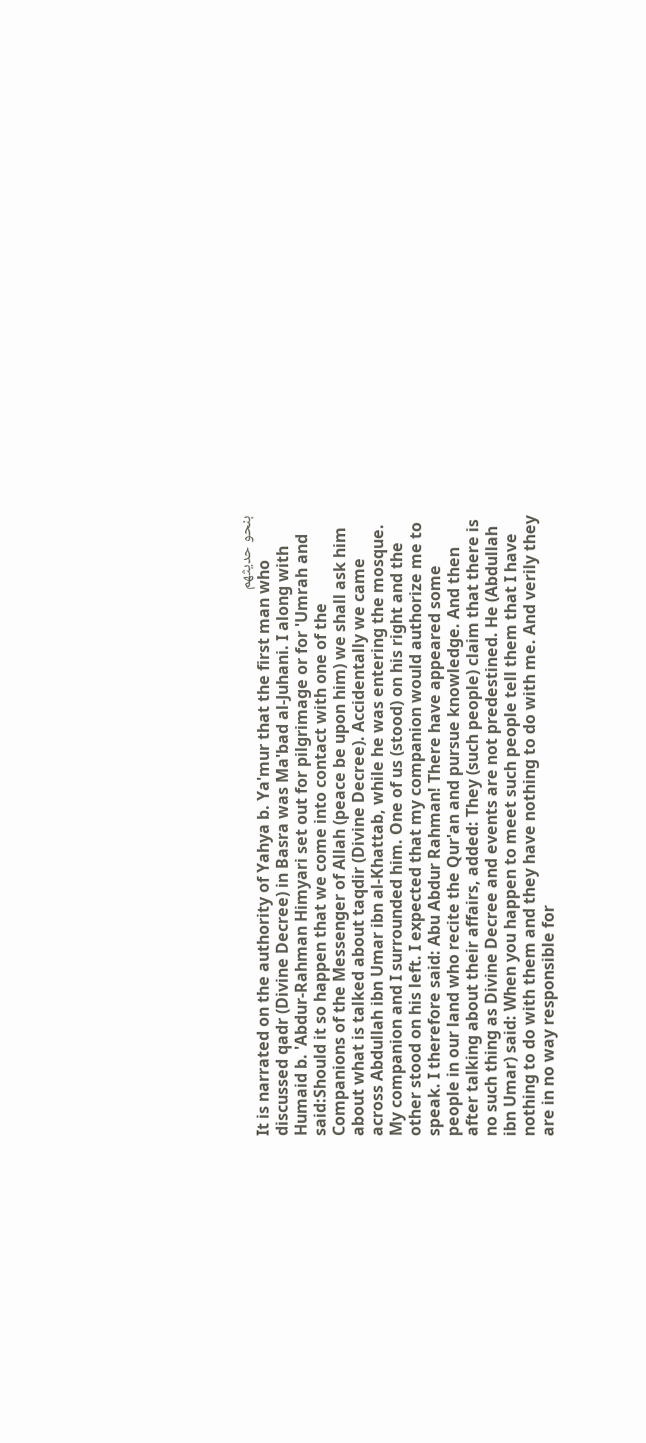بنحو حديثهم
It is narrated on the authority of Yahya b. Ya'mur that the first man who discussed qadr (Divine Decree) in Basra was Ma'bad al-Juhani. I along with Humaid b. 'Abdur-Rahman Himyari set out for pilgrimage or for 'Umrah and said:Should it so happen that we come into contact with one of the Companions of the Messenger of Allah (peace be upon him) we shall ask him about what is talked about taqdir (Divine Decree). Accidentally we came across Abdullah ibn Umar ibn al-Khattab, while he was entering the mosque. My companion and I surrounded him. One of us (stood) on his right and the other stood on his left. I expected that my companion would authorize me to speak. I therefore said: Abu Abdur Rahman! There have appeared some people in our land who recite the Qur'an and pursue knowledge. And then after talking about their affairs, added: They (such people) claim that there is no such thing as Divine Decree and events are not predestined. He (Abdullah ibn Umar) said: When you happen to meet such people tell them that I have nothing to do with them and they have nothing to do with me. And verily they are in no way responsible for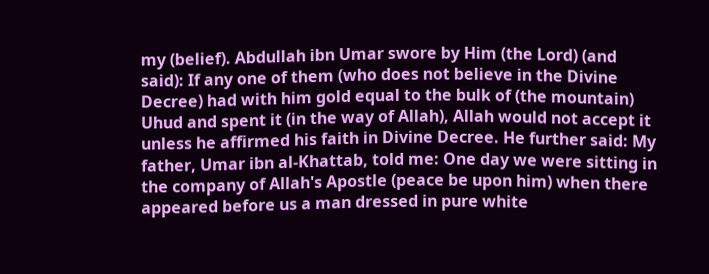my (belief). Abdullah ibn Umar swore by Him (the Lord) (and said): If any one of them (who does not believe in the Divine Decree) had with him gold equal to the bulk of (the mountain) Uhud and spent it (in the way of Allah), Allah would not accept it unless he affirmed his faith in Divine Decree. He further said: My father, Umar ibn al-Khattab, told me: One day we were sitting in the company of Allah's Apostle (peace be upon him) when there appeared before us a man dressed in pure white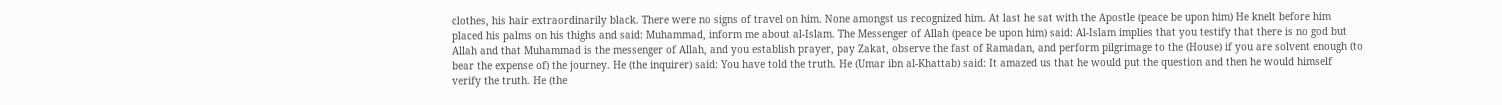clothes, his hair extraordinarily black. There were no signs of travel on him. None amongst us recognized him. At last he sat with the Apostle (peace be upon him) He knelt before him placed his palms on his thighs and said: Muhammad, inform me about al-Islam. The Messenger of Allah (peace be upon him) said: Al-Islam implies that you testify that there is no god but Allah and that Muhammad is the messenger of Allah, and you establish prayer, pay Zakat, observe the fast of Ramadan, and perform pilgrimage to the (House) if you are solvent enough (to bear the expense of) the journey. He (the inquirer) said: You have told the truth. He (Umar ibn al-Khattab) said: It amazed us that he would put the question and then he would himself verify the truth. He (the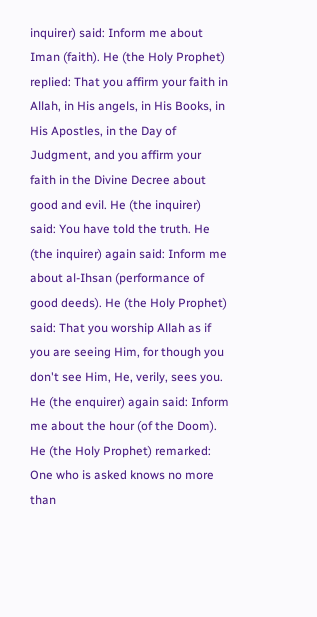inquirer) said: Inform me about Iman (faith). He (the Holy Prophet) replied: That you affirm your faith in Allah, in His angels, in His Books, in His Apostles, in the Day of Judgment, and you affirm your faith in the Divine Decree about good and evil. He (the inquirer) said: You have told the truth. He (the inquirer) again said: Inform me about al-Ihsan (performance of good deeds). He (the Holy Prophet) said: That you worship Allah as if you are seeing Him, for though you don't see Him, He, verily, sees you. He (the enquirer) again said: Inform me about the hour (of the Doom). He (the Holy Prophet) remarked: One who is asked knows no more than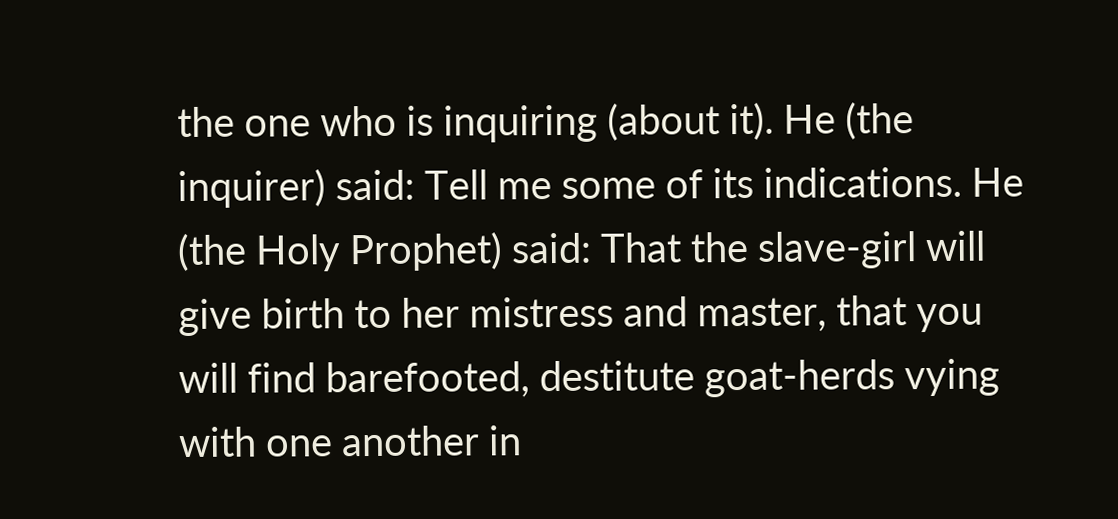the one who is inquiring (about it). He (the inquirer) said: Tell me some of its indications. He (the Holy Prophet) said: That the slave-girl will give birth to her mistress and master, that you will find barefooted, destitute goat-herds vying with one another in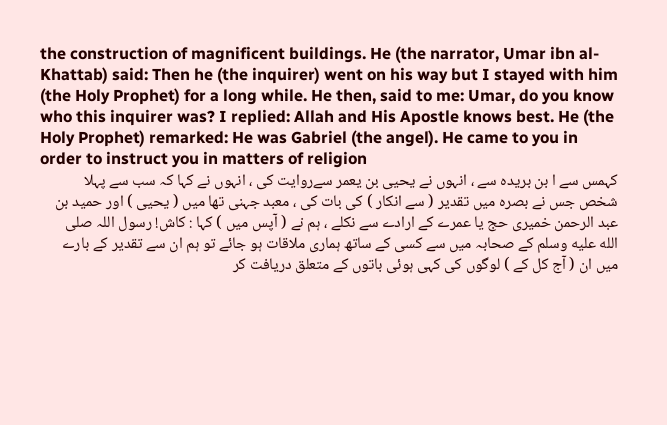the construction of magnificent buildings. He (the narrator, Umar ibn al-Khattab) said: Then he (the inquirer) went on his way but I stayed with him (the Holy Prophet) for a long while. He then, said to me: Umar, do you know who this inquirer was? I replied: Allah and His Apostle knows best. He (the Holy Prophet) remarked: He was Gabriel (the angel). He came to you in order to instruct you in matters of religion
کہمس سے ا بن بریدہ سے ، انہوں نے یحیی بن یعمر سےروایت کی ، انہوں نے کہا کہ سب سے پہلا شخص جس نے بصرہ میں تقدیر ( سے انکار ) کی بات کی ، معبد جہنی تھا میں ( یحیی ) اور حمید بن عبد الرحمن خمیری حج یا عمرے کے ارادے سے نکلے ، ہم نے ( آپس میں ) کہا : کاش! رسول اللہ صلى الله عليه وسلم کے صحابہ میں سے کسی کے ساتھ ہماری ملاقات ہو جائے تو ہم ان سے تقدیر کے بارے میں ان ( آج کل کے ) لوگوں کی کہی ہوئی باتوں کے متعلق دریافت کر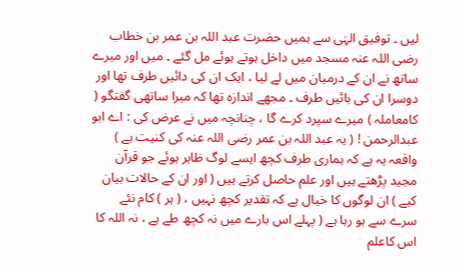لیں ۔ توفیق الہٰی سے ہمیں حضرت عبد اللہ بن عمر بن خطاب رضی اللہ عنہ مسجد میں داخل ہوتے ہوئے مل گئے ۔ میں اور میرے ساتھ نے ان کے درمیان میں لے لیا ، ایک ان کی دائیں طرف تھا اور دوسرا ان کی بائیں طرف ۔ مجھے اندازہ تھا کہ میرا ساتھی گفتگو ( کامعاملہ ) میرے سپرد کرے گا ، چنانچہ میں نے عرض کی : اے ابو عبدالرحمن ! ( یہ عبد اللہ بن عمر رضی اللہ عنہ کی کنیت ہے ) واقعہ یہ ہے کہ ہماری طرف کچھ ایسے لوگ ظاہر ہوئے جو قرآن مجید پڑھتے ہیں اور علم حاصل کرتے ہیں ( اور ان کے حالات بیان کیے ) ان لوگوں کا خیال ہے کہ تقدیر کچھ نہیں ، ( ہر ) کام نئے سرے سے ہو رہا ہے ( پہلے اس بارے میں نہ کچھ طے ہے ، نہ اللہ کا اس کاعلم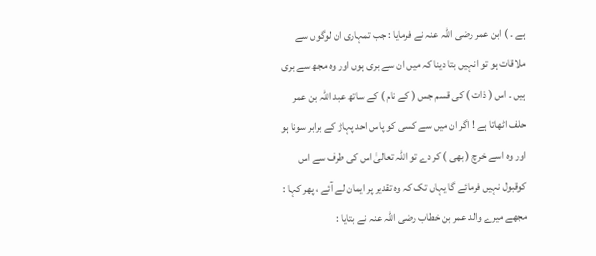ہے ۔ ) ابن عمر رضی اللہ عنہ نے فرمایا : جب تمہاری ان لوگوں سے ملاقات ہو تو انہیں بتا دینا کہ میں ان سے بری ہوں اور وہ مجھ سے بری ہیں ۔ اس ( ذات ) کی قسم جس ( کے نام ) کے ساتھ عبد اللہ بن عمر حلف اٹھاتا ہے ! اگر ان میں سے کسی کو پاس احد پہاڑ کے برابر سونا ہو اور وہ اسے خرچ ( بھی ) کر دے تو اللہ تعالیٰ اس کی طرف سے اس کوقبول نہیں فرمائے گا یہاں تک کہ وہ تقدیر پر ایمان لے آئے ، پھر کہا : مجھے میرے والد عمر بن خطاب رضی اللہ عنہ نے بتایا :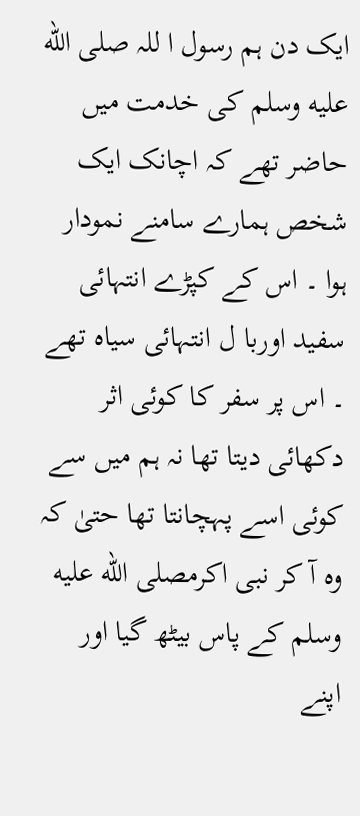ایک دن ہم رسول ا للہ صلى الله عليه وسلم کی خدمت میں حاضر تھے کہ اچانک ایک شخص ہمارے سامنے نمودار ہوا ۔ اس کے کپڑے انتہائی سفید اوربا ل انتہائی سیاہ تھے ۔ اس پر سفر کا کوئی اثر دکھائی دیتا تھا نہ ہم میں سے کوئی اسے پہچانتا تھا حتیٰ کہ وہ آ کر نبی اکرمصلى الله عليه وسلم کے پاس بیٹھ گیا اور اپنے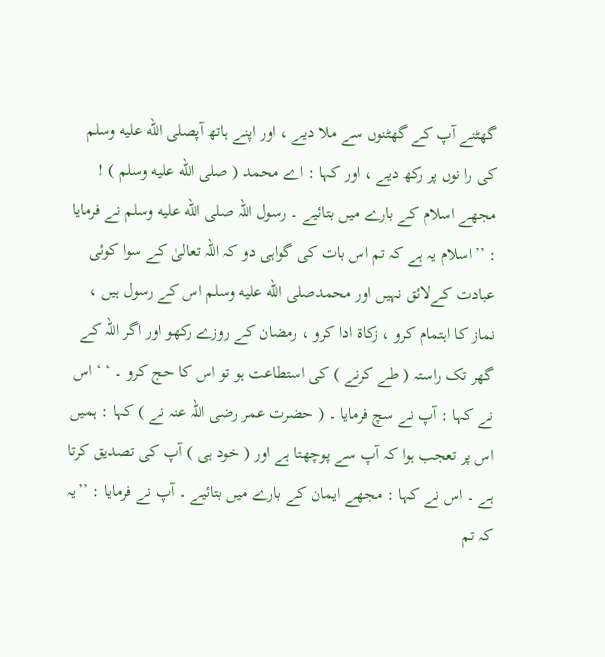گھٹنے آپ کے گھٹنوں سے ملا دیے ، اور اپنے ہاتھ آپصلى الله عليه وسلم کی را نوں پر رکھ دیے ، اور کہا : اے محمد ( صلى الله عليه وسلم ) ! مجھے اسلام کے بارے میں بتائیے ۔ رسول اللہ صلى الله عليه وسلم نے فرمایا : ’’اسلام یہ ہے کہ تم اس بات کی گواہی دو کہ اللہ تعالیٰ کے سوا کوئی عبادت کےلائق نہیں اور محمدصلى الله عليه وسلم اس کے رسول ہیں ، نماز کا اہتمام کرو ، زکاۃ ادا کرو ، رمضان کے روزے رکھو اور اگر اللہ کے گھر تک راستہ ( طے کرنے ) کی استطاعت ہو تو اس کا حج کرو ۔ ‘ ‘ اس نے کہا : آپ نے سچ فرمایا ۔ ( حضرت عمر رضی اللہ عنہ نے ) کہا : ہمیں اس پر تعجب ہوا کہ آپ سے پوچھتا ہے اور ( خود ہی ) آپ کی تصدیق کرتا ہے ۔ اس نے کہا : مجھے ایمان کے بارے میں بتائیے ۔ آپ نے فرمایا : ’’یہ کہ تم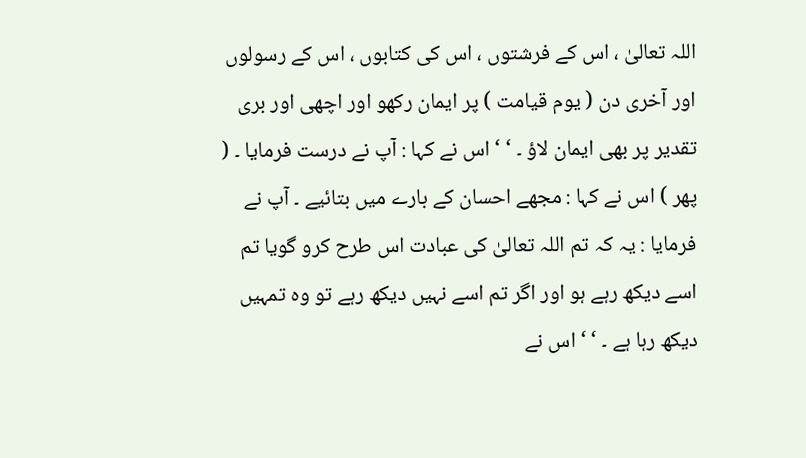اللہ تعالیٰ ، اس کے فرشتوں ، اس کی کتابوں ، اس کے رسولوں اور آخری دن ( یوم قیامت ) پر ایمان رکھو اور اچھی اور بری تقدیر پر بھی ایمان لاؤ ۔ ‘ ‘ اس نے کہا : آپ نے درست فرمایا ۔ ( پھر ) اس نے کہا : مجھے احسان کے بارے میں بتائیے ۔ آپ نے فرمایا : یہ کہ تم اللہ تعالیٰ کی عبادت اس طرح کرو گویا تم اسے دیکھ رہے ہو اور اگر تم اسے نہیں دیکھ رہے تو وہ تمہیں دیکھ رہا ہے ۔ ‘ ‘ اس نے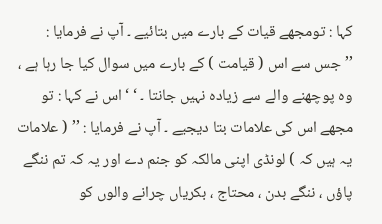کہا : تومجھے قیات کے بارے میں بتائیے ۔ آپ نے فرمایا : ’’جس سے اس ( قیامت ) کے بارے میں سوال کیا جا رہا ہے ، وہ پوچھنے والے سے زیادہ نہیں جانتا ۔ ‘ ‘ اس نے کہا : تو مجھے اس کی علامات بتا دیجیے ۔ آپ نے فرمایا : ’’ ( علامات یہ ہیں کہ ) لونڈی اپنی مالکہ کو جنم دے اور یہ کہ تم ننگے پاؤں ، ننگے بدن ، محتاج ، بکریاں چرانے والوں کو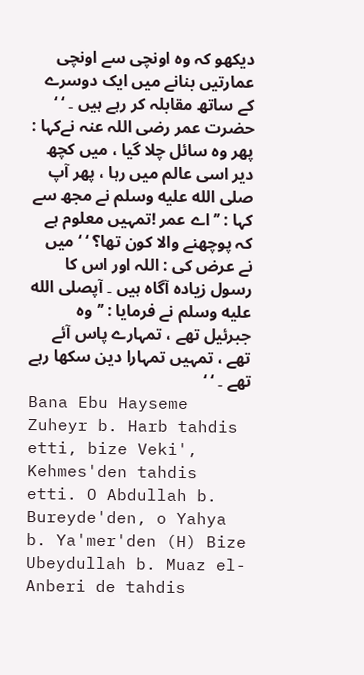دیکھو کہ وہ اونچی سے اونچی عمارتیں بنانے میں ایک دوسرے کے ساتھ مقابلہ کر رہے ہیں ۔ ‘ ‘ حضرت عمر رضی اللہ عنہ نےکہا : پھر وہ سائل چلا گیا ، میں کچھ دیر اسی عالم میں رہا ، پھر آپ صلى الله عليه وسلم نے مجھ سے کہا : ’’اے عمر !تمہیں معلوم ہے کہ پوچھنے والا کون تھا؟ ‘ ‘ میں نے عرض کی : اللہ اور اس کا رسول زیادہ آگاہ ہیں ۔ آپصلى الله عليه وسلم نے فرمایا : ’’وہ جبرئیل تھے ، تمہارے پاس آئے تھے ، تمہیں تمہارا دین سکھا رہے تھے ۔ ‘ ‘
Bana Ebu Hayseme Zuheyr b. Harb tahdis etti, bize Veki', Kehmes'den tahdis etti. O Abdullah b. Bureyde'den, o Yahya b. Ya'mer'den (H) Bize Ubeydullah b. Muaz el-Anberi de tahdis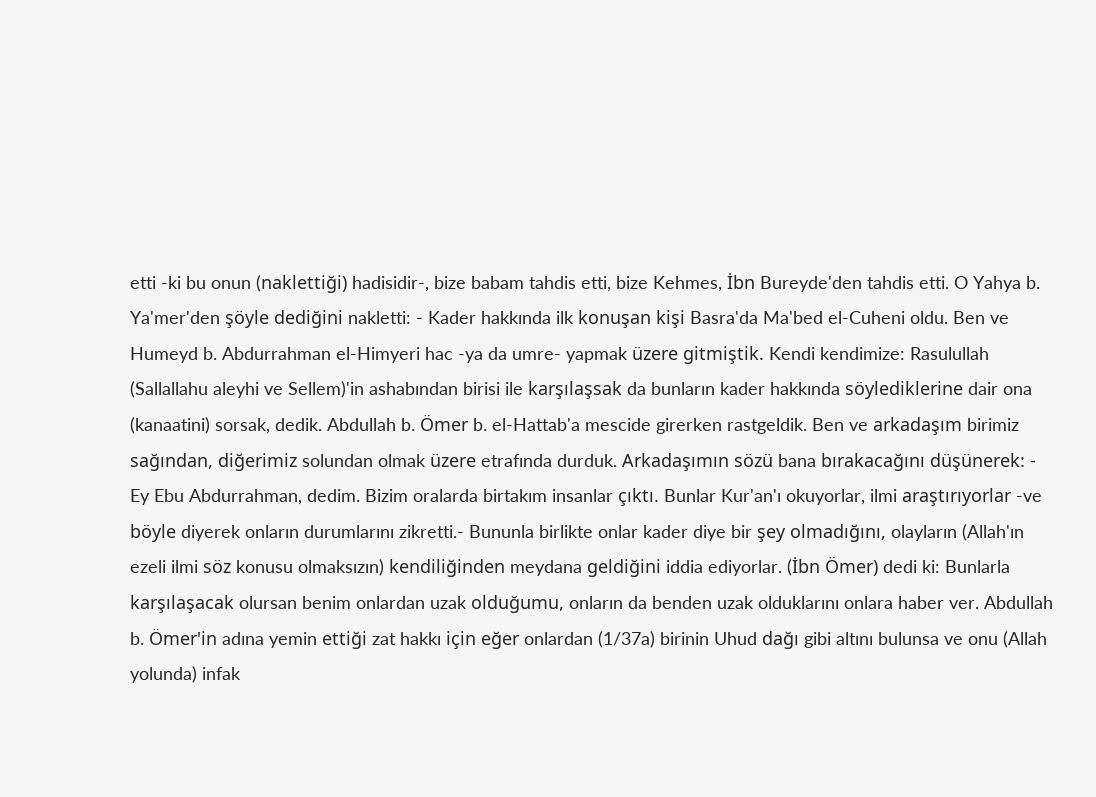etti -ki bu onun (naklettiği) hadisidir-, bize babam tahdis etti, bize Kehmes, İbn Bureyde'den tahdis etti. O Yahya b. Ya'mer'den şöyle dediğini nakletti: - Kader hakkında ilk konuşan kişi Basra'da Ma'bed el-Cuheni oldu. Ben ve Humeyd b. Abdurrahman el-Himyeri hac -ya da umre- yapmak üzere gitmiştik. Kendi kendimize: Rasulullah (Sallallahu aleyhi ve Sellem)'in ashabından birisi ile karşılaşsak da bunların kader hakkında söylediklerine dair ona (kanaatini) sorsak, dedik. Abdullah b. Ömer b. el-Hattab'a mescide girerken rastgeldik. Ben ve arkadaşım birimiz sağından, diğerimiz solundan olmak üzere etrafında durduk. Arkadaşımın sözü bana bırakacağını düşünerek: - Ey Ebu Abdurrahman, dedim. Bizim oralarda birtakım insanlar çıktı. Bunlar Kur'an'ı okuyorlar, ilmi araştırıyorlar -ve böyle diyerek onların durumlarını zikretti.- Bununla birlikte onlar kader diye bir şey olmadığını, olayların (Allah'ın ezeli ilmi söz konusu olmaksızın) kendiliğinden meydana geldiğini iddia ediyorlar. (İbn Ömer) dedi ki: Bunlarla karşılaşacak olursan benim onlardan uzak olduğumu, onların da benden uzak olduklarını onlara haber ver. Abdullah b. Ömer'in adına yemin ettiği zat hakkı için eğer onlardan (1/37a) birinin Uhud dağı gibi altını bulunsa ve onu (Allah yolunda) infak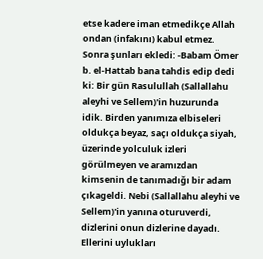etse kadere iman etmedikçe Allah ondan (infakını) kabul etmez. Sonra şunları ekledi: -Babam Ömer b. el-Hattab bana tahdis edip dedi ki: Bir gün Rasulullah (Sallallahu aleyhi ve Sellem)'in huzurunda idik. Birden yanımıza elbiseleri oldukça beyaz, saçı oldukça siyah, üzerinde yolculuk izleri görülmeyen ve aramızdan kimsenin de tanımadığı bir adam çıkageldi. Nebi (Sallallahu aleyhi ve Sellem)'in yanına oturuverdi, dizlerini onun dizlerine dayadı. Ellerini uylukları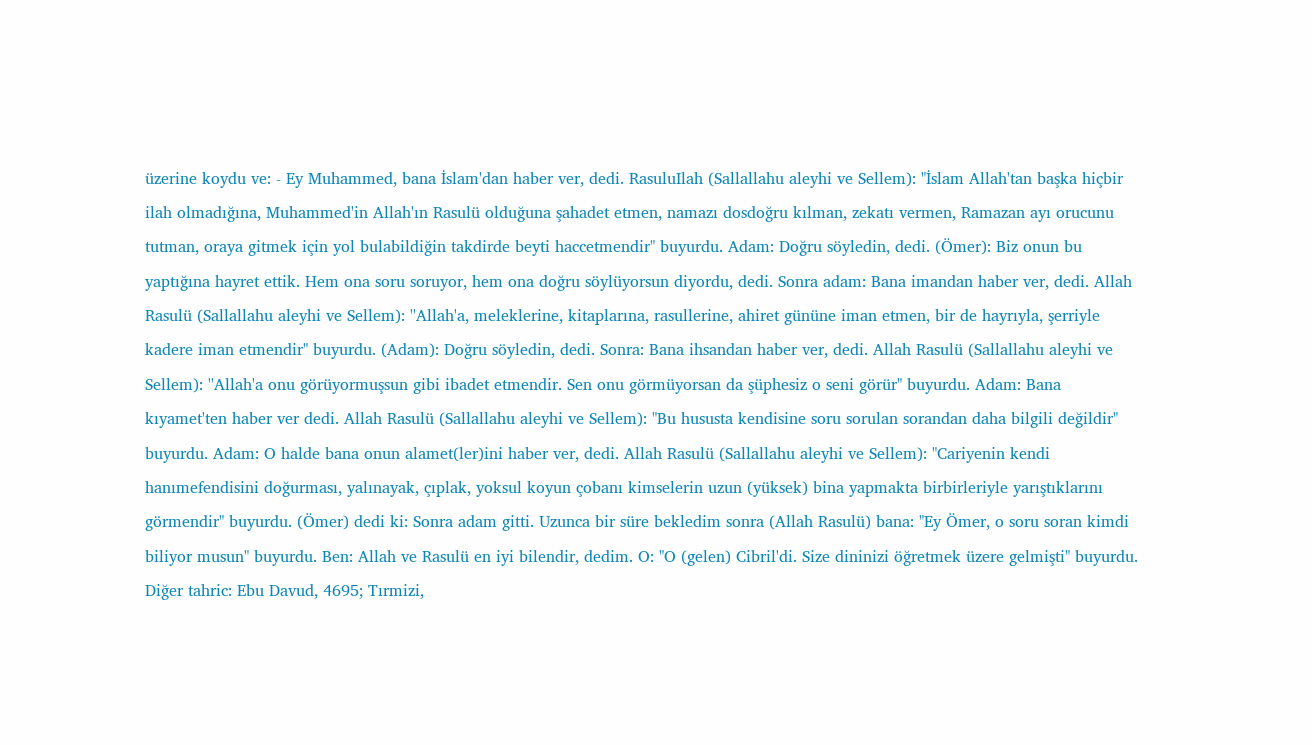üzerine koydu ve: - Ey Muhammed, bana İslam'dan haber ver, dedi. RasuluIlah (Sallallahu aleyhi ve Sellem): "İslam Allah'tan başka hiçbir ilah olmadığına, Muhammed'in Allah'ın Rasulü olduğuna şahadet etmen, namazı dosdoğru kılman, zekatı vermen, Ramazan ayı orucunu tutman, oraya gitmek için yol bulabildiğin takdirde beyti haccetmendir" buyurdu. Adam: Doğru söyledin, dedi. (Ömer): Biz onun bu yaptığına hayret ettik. Hem ona soru soruyor, hem ona doğru söylüyorsun diyordu, dedi. Sonra adam: Bana imandan haber ver, dedi. Allah Rasulü (Sallallahu aleyhi ve Sellem): ''Allah'a, meleklerine, kitaplarına, rasullerine, ahiret gününe iman etmen, bir de hayrıyla, şerriyle kadere iman etmendir" buyurdu. (Adam): Doğru söyledin, dedi. Sonra: Bana ihsandan haber ver, dedi. Allah Rasulü (Sallallahu aleyhi ve Sellem): ''Allah'a onu görüyormuşsun gibi ibadet etmendir. Sen onu görmüyorsan da şüphesiz o seni görür" buyurdu. Adam: Bana kıyamet'ten haber ver dedi. Allah Rasulü (Sallallahu aleyhi ve Sellem): "Bu hususta kendisine soru sorulan sorandan daha bilgili değildir" buyurdu. Adam: O halde bana onun alamet(ler)ini haber ver, dedi. Allah Rasulü (Sallallahu aleyhi ve Sellem): "Cariyenin kendi hanımefendisini doğurması, yalınayak, çıplak, yoksul koyun çobanı kimselerin uzun (yüksek) bina yapmakta birbirleriyle yarıştıklarını görmendir" buyurdu. (Ömer) dedi ki: Sonra adam gitti. Uzunca bir süre bekledim sonra (Allah Rasulü) bana: "Ey Ömer, o soru soran kimdi biliyor musun" buyurdu. Ben: Allah ve Rasulü en iyi bilendir, dedim. O: "O (gelen) Cibril'di. Size dininizi öğretmek üzere gelmişti" buyurdu. Diğer tahric: Ebu Davud, 4695; Tırmizi,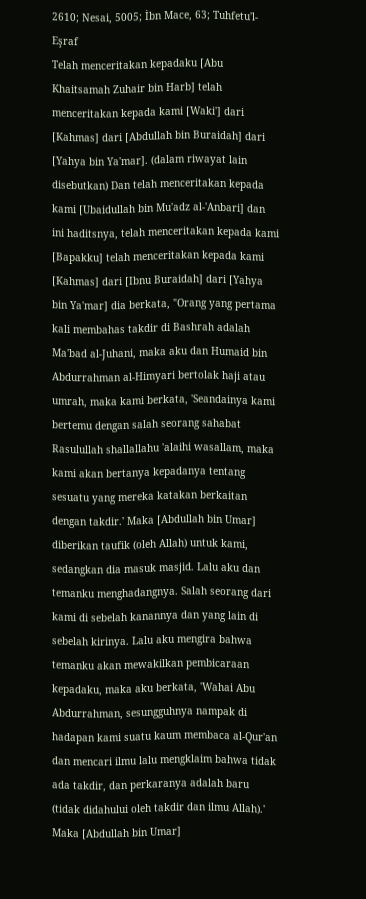2610; Nesai, 5005; İbn Mace, 63; Tuhfetu'l-Eşraf
Telah menceritakan kepadaku [Abu Khaitsamah Zuhair bin Harb] telah menceritakan kepada kami [Waki'] dari [Kahmas] dari [Abdullah bin Buraidah] dari [Yahya bin Ya'mar]. (dalam riwayat lain disebutkan) Dan telah menceritakan kepada kami [Ubaidullah bin Mu'adz al-'Anbari] dan ini haditsnya, telah menceritakan kepada kami [Bapakku] telah menceritakan kepada kami [Kahmas] dari [Ibnu Buraidah] dari [Yahya bin Ya'mar] dia berkata, "Orang yang pertama kali membahas takdir di Bashrah adalah Ma'bad al-Juhani, maka aku dan Humaid bin Abdurrahman al-Himyari bertolak haji atau umrah, maka kami berkata, 'Seandainya kami bertemu dengan salah seorang sahabat Rasulullah shallallahu 'alaihi wasallam, maka kami akan bertanya kepadanya tentang sesuatu yang mereka katakan berkaitan dengan takdir.' Maka [Abdullah bin Umar] diberikan taufik (oleh Allah) untuk kami, sedangkan dia masuk masjid. Lalu aku dan temanku menghadangnya. Salah seorang dari kami di sebelah kanannya dan yang lain di sebelah kirinya. Lalu aku mengira bahwa temanku akan mewakilkan pembicaraan kepadaku, maka aku berkata, 'Wahai Abu Abdurrahman, sesungguhnya nampak di hadapan kami suatu kaum membaca al-Qur'an dan mencari ilmu lalu mengklaim bahwa tidak ada takdir, dan perkaranya adalah baru (tidak didahului oleh takdir dan ilmu Allah).' Maka [Abdullah bin Umar]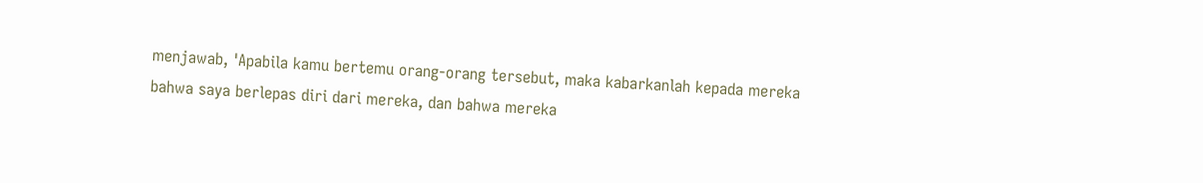menjawab, 'Apabila kamu bertemu orang-orang tersebut, maka kabarkanlah kepada mereka bahwa saya berlepas diri dari mereka, dan bahwa mereka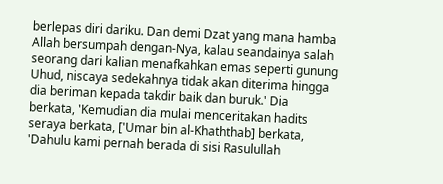berlepas diri dariku. Dan demi Dzat yang mana hamba Allah bersumpah dengan-Nya, kalau seandainya salah seorang dari kalian menafkahkan emas seperti gunung Uhud, niscaya sedekahnya tidak akan diterima hingga dia beriman kepada takdir baik dan buruk.' Dia berkata, 'Kemudian dia mulai menceritakan hadits seraya berkata, ['Umar bin al-Khaththab] berkata, 'Dahulu kami pernah berada di sisi Rasulullah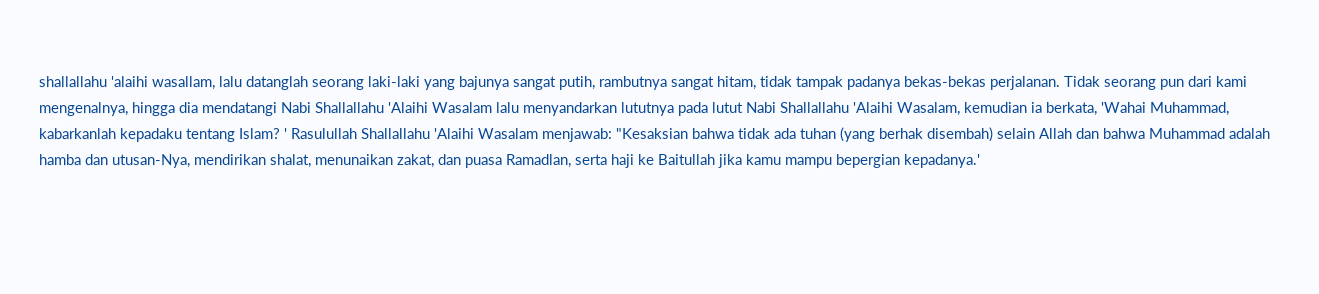shallallahu 'alaihi wasallam, lalu datanglah seorang laki-laki yang bajunya sangat putih, rambutnya sangat hitam, tidak tampak padanya bekas-bekas perjalanan. Tidak seorang pun dari kami mengenalnya, hingga dia mendatangi Nabi Shallallahu 'Alaihi Wasalam lalu menyandarkan lututnya pada lutut Nabi Shallallahu 'Alaihi Wasalam, kemudian ia berkata, 'Wahai Muhammad, kabarkanlah kepadaku tentang Islam? ' Rasulullah Shallallahu 'Alaihi Wasalam menjawab: "Kesaksian bahwa tidak ada tuhan (yang berhak disembah) selain Allah dan bahwa Muhammad adalah hamba dan utusan-Nya, mendirikan shalat, menunaikan zakat, dan puasa Ramadlan, serta haji ke Baitullah jika kamu mampu bepergian kepadanya.'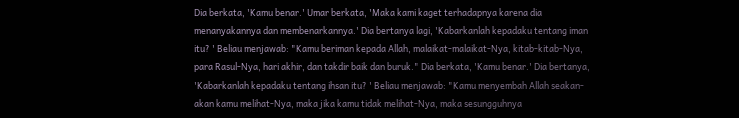Dia berkata, 'Kamu benar.' Umar berkata, 'Maka kami kaget terhadapnya karena dia menanyakannya dan membenarkannya.' Dia bertanya lagi, 'Kabarkanlah kepadaku tentang iman itu? ' Beliau menjawab: "Kamu beriman kepada Allah, malaikat-malaikat-Nya, kitab-kitab-Nya, para Rasul-Nya, hari akhir, dan takdir baik dan buruk." Dia berkata, 'Kamu benar.' Dia bertanya, 'Kabarkanlah kepadaku tentang ihsan itu? ' Beliau menjawab: "Kamu menyembah Allah seakan-akan kamu melihat-Nya, maka jika kamu tidak melihat-Nya, maka sesungguhnya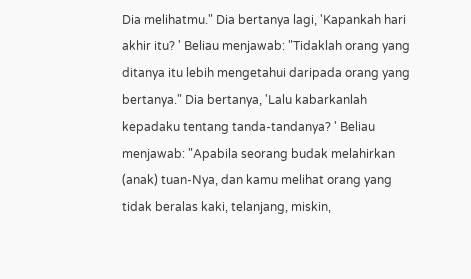Dia melihatmu." Dia bertanya lagi, 'Kapankah hari akhir itu? ' Beliau menjawab: "Tidaklah orang yang ditanya itu lebih mengetahui daripada orang yang bertanya." Dia bertanya, 'Lalu kabarkanlah kepadaku tentang tanda-tandanya? ' Beliau menjawab: "Apabila seorang budak melahirkan (anak) tuan-Nya, dan kamu melihat orang yang tidak beralas kaki, telanjang, miskin,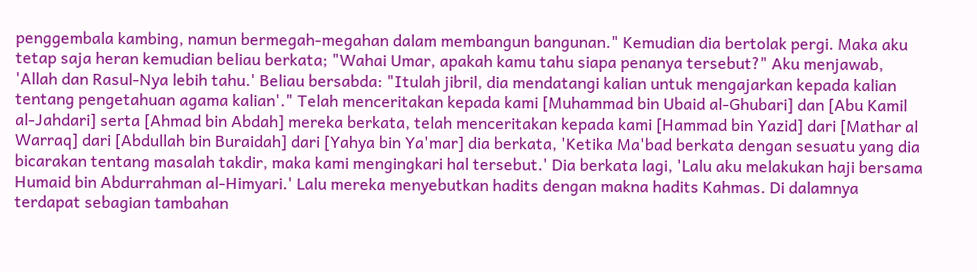penggembala kambing, namun bermegah-megahan dalam membangun bangunan." Kemudian dia bertolak pergi. Maka aku tetap saja heran kemudian beliau berkata; "Wahai Umar, apakah kamu tahu siapa penanya tersebut?" Aku menjawab, 'Allah dan Rasul-Nya lebih tahu.' Beliau bersabda: "Itulah jibril, dia mendatangi kalian untuk mengajarkan kepada kalian tentang pengetahuan agama kalian'." Telah menceritakan kepada kami [Muhammad bin Ubaid al-Ghubari] dan [Abu Kamil al-Jahdari] serta [Ahmad bin Abdah] mereka berkata, telah menceritakan kepada kami [Hammad bin Yazid] dari [Mathar al Warraq] dari [Abdullah bin Buraidah] dari [Yahya bin Ya'mar] dia berkata, 'Ketika Ma'bad berkata dengan sesuatu yang dia bicarakan tentang masalah takdir, maka kami mengingkari hal tersebut.' Dia berkata lagi, 'Lalu aku melakukan haji bersama Humaid bin Abdurrahman al-Himyari.' Lalu mereka menyebutkan hadits dengan makna hadits Kahmas. Di dalamnya terdapat sebagian tambahan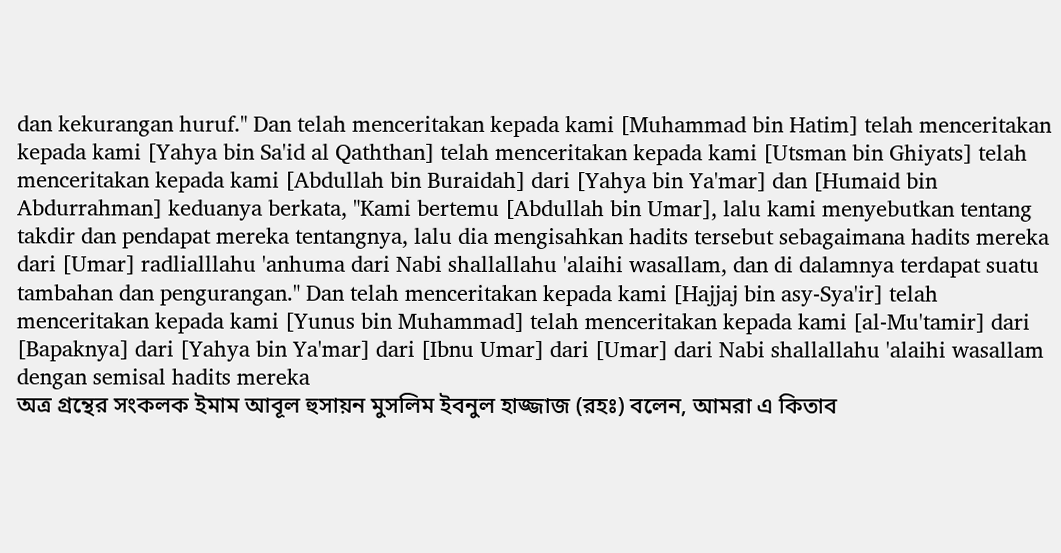dan kekurangan huruf." Dan telah menceritakan kepada kami [Muhammad bin Hatim] telah menceritakan kepada kami [Yahya bin Sa'id al Qaththan] telah menceritakan kepada kami [Utsman bin Ghiyats] telah menceritakan kepada kami [Abdullah bin Buraidah] dari [Yahya bin Ya'mar] dan [Humaid bin Abdurrahman] keduanya berkata, "Kami bertemu [Abdullah bin Umar], lalu kami menyebutkan tentang takdir dan pendapat mereka tentangnya, lalu dia mengisahkan hadits tersebut sebagaimana hadits mereka dari [Umar] radlialllahu 'anhuma dari Nabi shallallahu 'alaihi wasallam, dan di dalamnya terdapat suatu tambahan dan pengurangan." Dan telah menceritakan kepada kami [Hajjaj bin asy-Sya'ir] telah menceritakan kepada kami [Yunus bin Muhammad] telah menceritakan kepada kami [al-Mu'tamir] dari [Bapaknya] dari [Yahya bin Ya'mar] dari [Ibnu Umar] dari [Umar] dari Nabi shallallahu 'alaihi wasallam dengan semisal hadits mereka
অত্র গ্রন্থের সংকলক ইমাম আবূল হুসায়ন মুসলিম ইবনুল হাজ্জাজ (রহঃ) বলেন, আমরা এ কিতাব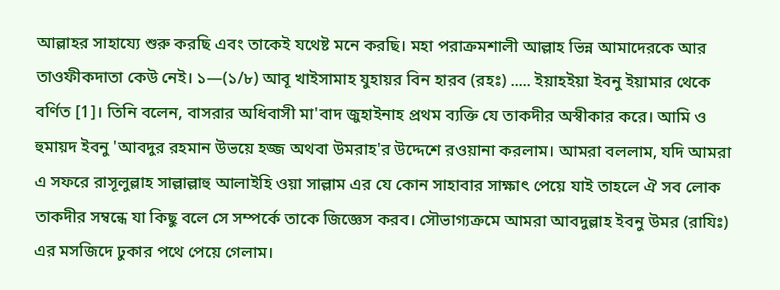আল্লাহর সাহায্যে শুরু করছি এবং তাকেই যথেষ্ট মনে করছি। মহা পরাক্রমশালী আল্লাহ ভিন্ন আমাদেরকে আর তাওফীকদাতা কেউ নেই। ১—(১/৮) আবূ খাইসামাহ যুহায়র বিন হারব (রহঃ) ..... ইয়াহইয়া ইবনু ইয়ামার থেকে বর্ণিত [1]। তিনি বলেন, বাসরার অধিবাসী মা'বাদ জুহাইনাহ প্রথম ব্যক্তি যে তাকদীর অস্বীকার করে। আমি ও হুমায়দ ইবনু 'আবদুর রহমান উভয়ে হজ্জ অথবা উমরাহ'র উদ্দেশে রওয়ানা করলাম। আমরা বললাম, যদি আমরা এ সফরে রাসূলুল্লাহ সাল্লাল্লাহু আলাইহি ওয়া সাল্লাম এর যে কোন সাহাবার সাক্ষাৎ পেয়ে যাই তাহলে ঐ সব লোক তাকদীর সম্বন্ধে যা কিছু বলে সে সম্পর্কে তাকে জিজ্ঞেস করব। সৌভাগ্যক্রমে আমরা আবদুল্লাহ ইবনু উমর (রাযিঃ) এর মসজিদে ঢুকার পথে পেয়ে গেলাম।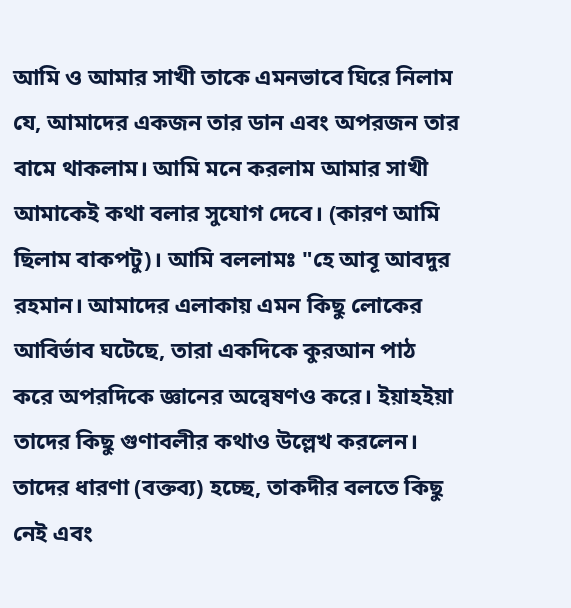আমি ও আমার সাখী তাকে এমনভাবে ঘিরে নিলাম যে, আমাদের একজন তার ডান এবং অপরজন তার বামে থাকলাম। আমি মনে করলাম আমার সাখী আমাকেই কথা বলার সুযোগ দেবে। (কারণ আমি ছিলাম বাকপটু)। আমি বললামঃ "হে আবূ আবদুর রহমান। আমাদের এলাকায় এমন কিছু লোকের আবির্ভাব ঘটেছে, তারা একদিকে কুরআন পাঠ করে অপরদিকে জ্ঞানের অন্বেষণও করে। ইয়াহইয়া তাদের কিছু গুণাবলীর কথাও উল্লেখ করলেন। তাদের ধারণা (বক্তব্য) হচ্ছে, তাকদীর বলতে কিছু নেই এবং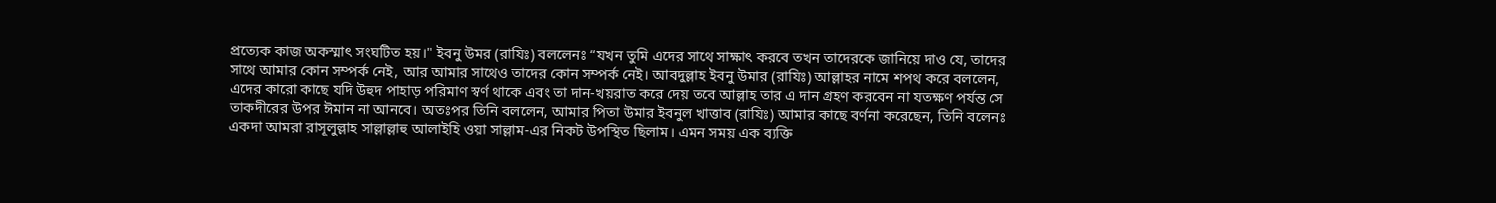প্রত্যেক কাজ অকস্মাৎ সংঘটিত হয়।" ইবনু উমর (রাযিঃ) বললেনঃ “যখন তুমি এদের সাথে সাক্ষাৎ করবে তখন তাদেরকে জানিয়ে দাও যে, তাদের সাথে আমার কোন সম্পর্ক নেই, আর আমার সাথেও তাদের কোন সম্পর্ক নেই। আবদুল্লাহ ইবনু উমার (রাযিঃ) আল্লাহর নামে শপথ করে বললেন, এদের কারো কাছে যদি উহুদ পাহাড় পরিমাণ স্বর্ণ থাকে এবং তা দান-খয়রাত করে দেয় তবে আল্লাহ তার এ দান গ্রহণ করবেন না যতক্ষণ পর্যন্ত সে তাকদীরের উপর ঈমান না আনবে। অতঃপর তিনি বললেন, আমার পিতা উমার ইবনুল খাত্তাব (রাযিঃ) আমার কাছে বর্ণনা করেছেন, তিনি বলেনঃ একদা আমরা রাসূলুল্লাহ সাল্লাল্লাহু আলাইহি ওয়া সাল্লাম-এর নিকট উপস্থিত ছিলাম। এমন সময় এক ব্যক্তি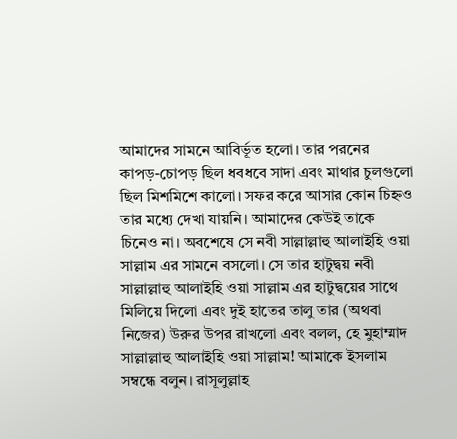আমাদের সামনে আবির্ভূত হলো। তার পরনের কাপড়-চোপড় ছিল ধবধবে সাদা এবং মাথার চুলগুলো ছিল মিশমিশে কালো। সফর করে আসার কোন চিহ্নও তার মধ্যে দেখা যায়নি। আমাদের কেউই তাকে চিনেও না। অবশেষে সে নবী সাল্লাল্লাহু আলাইহি ওয়া সাল্লাম এর সামনে বসলো। সে তার হাটুদ্বয় নবী সাল্লাল্লাহু আলাইহি ওয়া সাল্লাম এর হাটুদ্বয়ের সাথে মিলিয়ে দিলো এবং দুই হাতের তালু তার (অথবা নিজের) উরুর উপর রাখলো এবং বলল, হে মুহাম্মাদ সাল্লাল্লাহু আলাইহি ওয়া সাল্লাম! আমাকে ইসলাম সম্বন্ধে বলুন। রাসূলুল্লাহ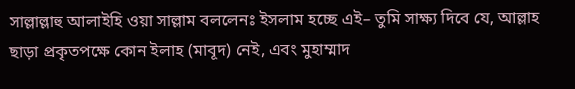সাল্লাল্লাহু আলাইহি ওয়া সাল্লাম বললেনঃ ইসলাম হচ্ছে এই– তুমি সাক্ষ্য দিবে যে, আল্লাহ ছাড়া প্রকৃতপক্ষে কোন ইলাহ (মাবূদ) নেই, এবং মুহাম্মাদ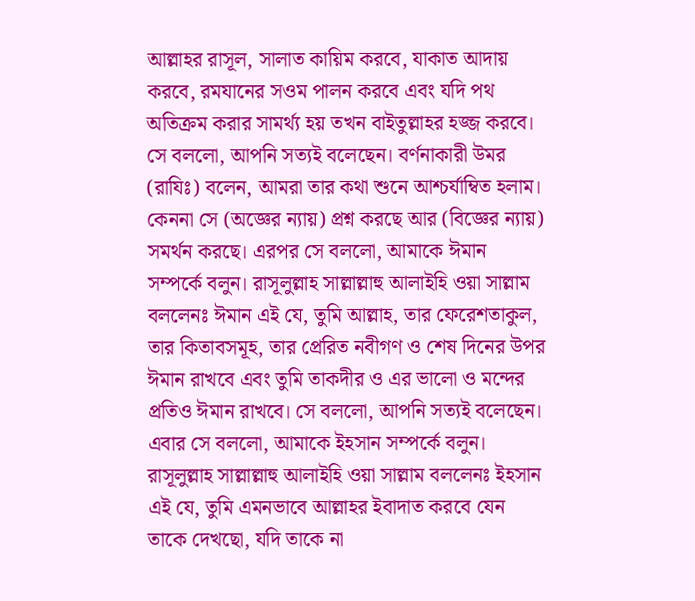আল্লাহর রাসূল, সালাত কায়িম করবে, যাকাত আদায় করবে, রমযানের সওম পালন করবে এবং যদি পথ অতিক্রম করার সামর্থ্য হয় তখন বাইতুল্লাহর হজ্জ করবে। সে বললো, আপনি সত্যই বলেছেন। বর্ণনাকারী উমর (রাযিঃ) বলেন, আমরা তার কথা শুনে আশ্চর্যাম্বিত হলাম। কেননা সে (অজ্ঞের ন্যায়) প্রশ্ন করছে আর (বিজ্ঞের ন্যায়) সমর্থন করছে। এরপর সে বললো, আমাকে ঈমান সম্পর্কে বলুন। রাসূলুল্লাহ সাল্লাল্লাহু আলাইহি ওয়া সাল্লাম বললেনঃ ঈমান এই যে, তুমি আল্লাহ, তার ফেরেশতাকুল, তার কিতাবসমূহ, তার প্রেরিত নবীগণ ও শেষ দিনের উপর ঈমান রাখবে এবং তুমি তাকদীর ও এর ভালো ও মন্দের প্রতিও ঈমান রাখবে। সে বললো, আপনি সত্যই বলেছেন। এবার সে বললো, আমাকে ইহসান সম্পর্কে বলুন। রাসূলুল্লাহ সাল্লাল্লাহু আলাইহি ওয়া সাল্লাম বললেনঃ ইহসান এই যে, তুমি এমনভাবে আল্লাহর ইবাদাত করবে যেন তাকে দেখছো, যদি তাকে না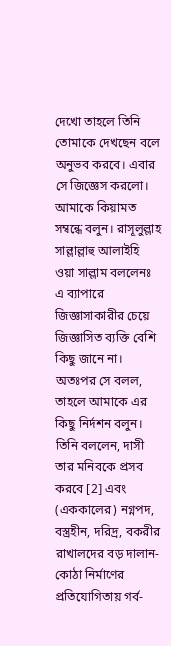দেখো তাহলে তিনি তোমাকে দেখছেন বলে অনুভব করবে। এবার সে জিজ্ঞেস করলো। আমাকে কিয়ামত সম্বন্ধে বলুন। রাসূলুল্লাহ সাল্লাল্লাহু আলাইহি ওয়া সাল্লাম বললেনঃ এ ব্যাপারে জিজ্ঞাসাকারীর চেয়ে জিজ্ঞাসিত ব্যক্তি বেশি কিছু জানে না। অতঃপর সে বলল, তাহলে আমাকে এর কিছু নির্দশন বলুন। তিনি বললেন, দাসী তার মনিবকে প্রসব করবে [2] এবং (এককালের) নগ্নপদ, বস্ত্রহীন, দরিদ্র, বকরীর রাখালদের বড় দালান-কোঠা নির্মাণের প্রতিযোগিতায় গৰ্ব-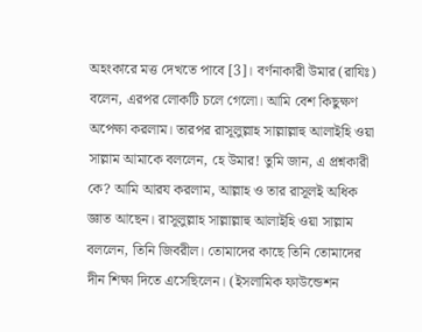অহংকারে মত্ত দেখতে পাবে [3]। বর্ণনাকারী উমার (রাযিঃ) বলেন, এরপর লোকটি চলে গেলো। আমি বেশ কিছুক্ষণ অপেক্ষা করলাম। তারপর রাসূলুল্লাহ সাল্লাল্লাহু আলাইহি ওয়া সাল্লাম আমাকে বললেন, হে উমার! তুমি জান, এ প্রশ্নকারী কে? আমি আরয করলাম, আল্লাহ ও তার রাসূলই অধিক জ্ঞাত আছেন। রাসূলুল্লাহ সাল্লাল্লাহু আলাইহি ওয়া সাল্লাম বললেন, তিনি জিবরীল। তোমাদের কাছে তিনি তোমাদের দীন শিক্ষা দিতে এসেছিলেন। (ইসলামিক ফাউন্ডেশন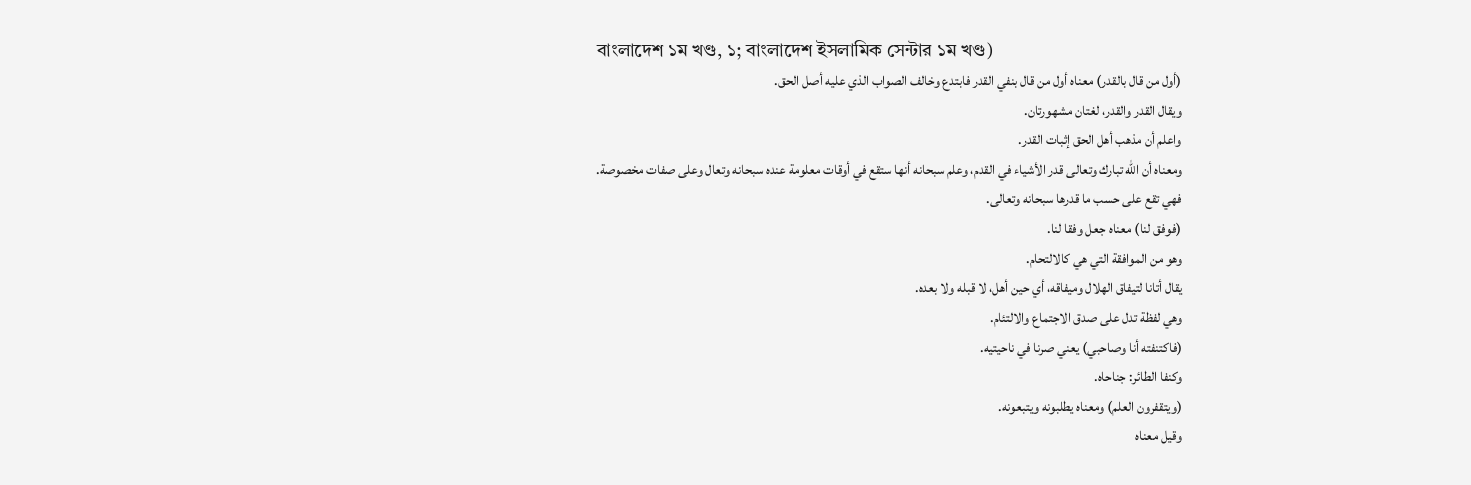বাংলাদেশ ১ম খণ্ড, ১; বাংলাদেশ ইসলামিক সেন্টার ১ম খণ্ড)
(أول من قال بالقدر) معناه أول من قال بنفي القدر فابتدع وخالف الصواب الذي عليه أصل الحق.
ويقال القدر والقدر، لغتان مشهورتان.
واعلم أن مذهب أهل الحق إثبات القدر.
ومعناه أن الله تبارك وتعالى قدر الأشياء في القدم، وعلم سبحانه أنها ستقع في أوقات معلومة عنده سبحانه وتعال وعلى صفات مخصوصة.
فهي تقع على حسب ما قدرها سبحانه وتعالى.
(فوفق لنا) معناه جعل وفقا لنا.
وهو من الموافقة التي هي كالالتحام.
يقال أتانا لتيفاق الهلال وميفاقه، أي حين أهل، لا قبله ولا بعده.
وهي لفظة تدل على صدق الاجتماع والالتئام.
(فاكتنفته أنا وصاحبي) يعني صرنا في ناحيتيه.
وكنفا الطائر: جناحاه.
(ويتقفرون العلم) ومعناه يطلبونه ويتبعونه.
وقيل معناه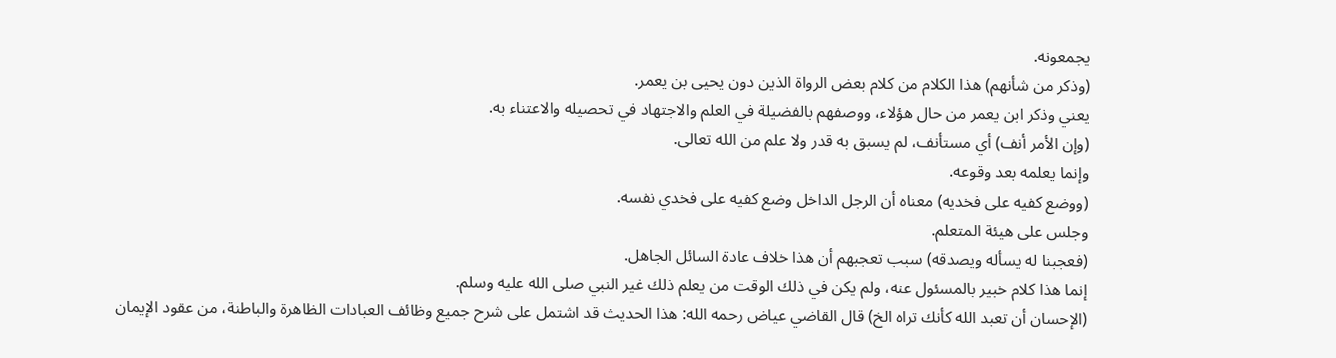يجمعونه.
(وذكر من شأنهم) هذا الكلام من كلام بعض الرواة الذين دون يحيى بن يعمر.
يعني وذكر ابن يعمر من حال هؤلاء، ووصفهم بالفضيلة في العلم والاجتهاد في تحصيله والاعتناء به.
(وإن الأمر أنف) أي مستأنف، لم يسبق به قدر ولا علم من الله تعالى.
وإنما يعلمه بعد وقوعه.
(ووضع كفيه على فخديه) معناه أن الرجل الداخل وضع كفيه على فخدي نفسه.
وجلس على هيئة المتعلم.
(فعجبنا له يسأله ويصدقه) سبب تعجبهم أن هذا خلاف عادة السائل الجاهل.
إنما هذا كلام خبير بالمسئول عنه، ولم يكن في ذلك الوقت من يعلم ذلك غير النبي صلى الله عليه وسلم.
(الإحسان أن تعبد الله كأنك تراه الخ) قال القاضي عياض رحمه الله: هذا الحديث قد اشتمل على شرح جميع وظائف العبادات الظاهرة والباطنة، من عقود الإيمان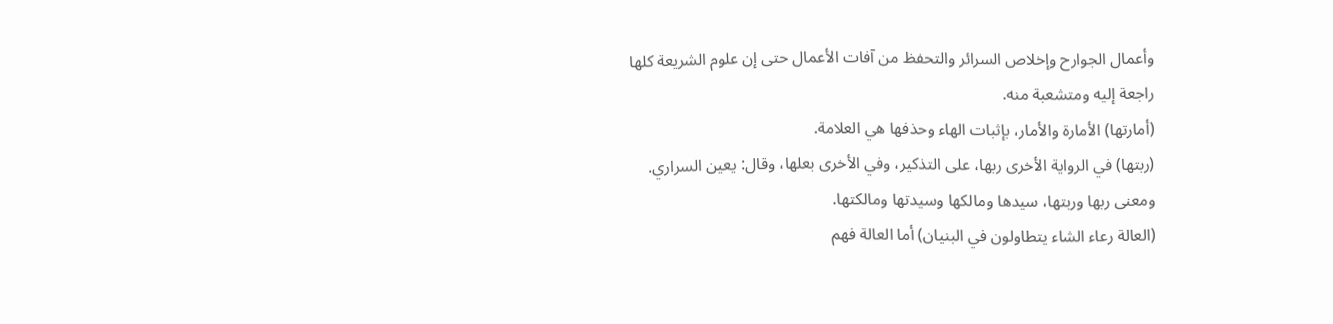وأعمال الجوارح وإخلاص السرائر والتحفظ من آفات الأعمال حتى إن علوم الشريعة كلها راجعة إليه ومتشعبة منه.
(أمارتها) الأمارة والأمار، بإثبات الهاء وحذفها هي العلامة.
(ربتها) في الرواية الأخرى ربها، على التذكير، وفي الأخرى بعلها، وقال: يعين السراري.
ومعنى ربها وربتها، سيدها ومالكها وسيدتها ومالكتها.
(العالة رعاء الشاء يتطاولون في البنيان) أما العالة فهم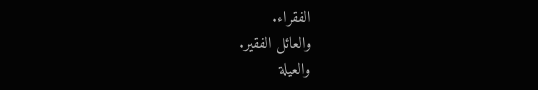الفقراء.
والعائل الفقير.
والعيلة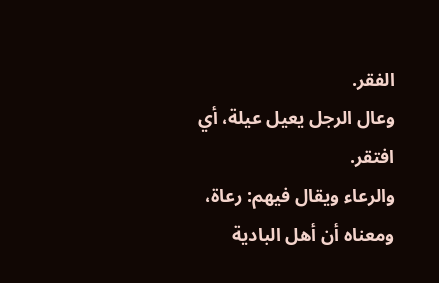الفقر.
وعال الرجل يعيل عيلة، أي افتقر.
والرعاء ويقال فيهم: رعاة، ومعناه أن أهل البادية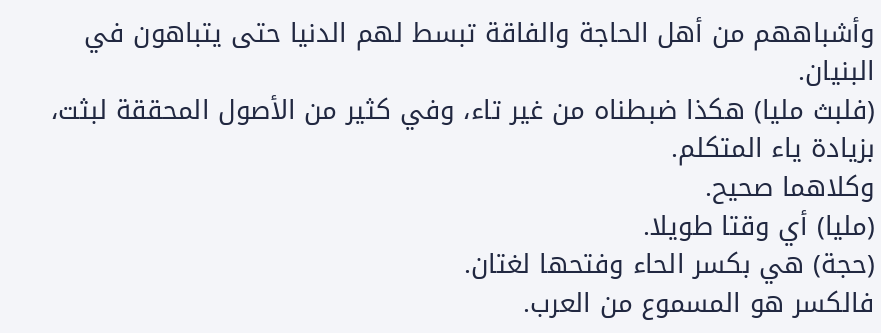وأشباههم من أهل الحاجة والفاقة تبسط لهم الدنيا حتى يتباهون في البنيان.
(فلبث مليا) هكذا ضبطناه من غير تاء، وفي كثير من الأصول المحققة لبثت، بزيادة ياء المتكلم.
وكلاهما صحيح.
(مليا) أي وقتا طويلا.
(حجة) هي بكسر الحاء وفتحها لغتان.
فالكسر هو المسموع من العرب.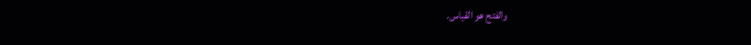والفتح هو القياس.